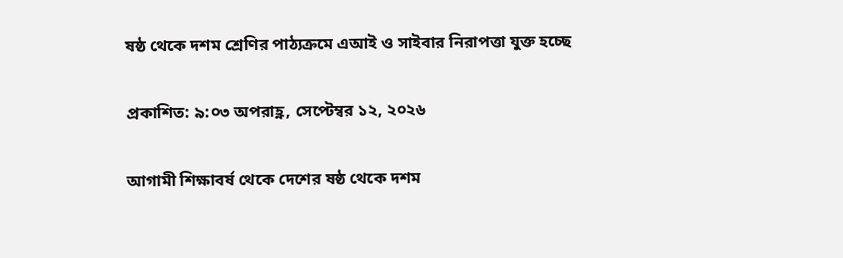ষষ্ঠ থেকে দশম শ্রেণির পাঠ্যক্রমে এআই ও সাইবার নিরাপত্তা যুক্ত হচ্ছে

প্রকাশিত: ৯:০৩ অপরাহ্ণ, সেপ্টেম্বর ১২, ২০২৬

আগামী শিক্ষাবর্ষ থেকে দেশের ষষ্ঠ থেকে দশম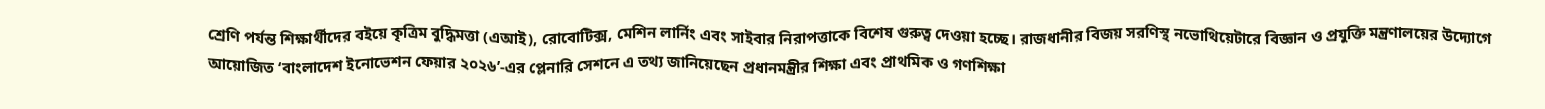শ্রেণি পর্যন্ত শিক্ষার্থীদের বইয়ে কৃত্রিম বুদ্ধিমত্তা (এআই), রোবোটিক্স, মেশিন লার্নিং এবং সাইবার নিরাপত্তাকে বিশেষ গুরুত্ব দেওয়া হচ্ছে। রাজধানীর বিজয় সরণিস্থ নভোথিয়েটারে বিজ্ঞান ও প্রযুক্তি মন্ত্রণালয়ের উদ্যোগে আয়োজিত ‘বাংলাদেশ ইনোভেশন ফেয়ার ২০২৬’-এর প্লেনারি সেশনে এ তথ্য জানিয়েছেন প্রধানমন্ত্রীর শিক্ষা এবং প্রাথমিক ও গণশিক্ষা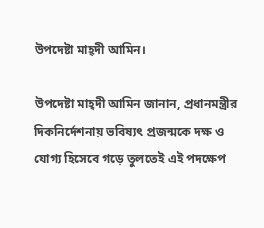উপদেষ্টা মাহ্দী আমিন।

উপদেষ্টা মাহ্দী আমিন জানান, প্রধানমন্ত্রীর দিকনির্দেশনায় ভবিষ্যৎ প্রজন্মকে দক্ষ ও যোগ্য হিসেবে গড়ে তুলতেই এই পদক্ষেপ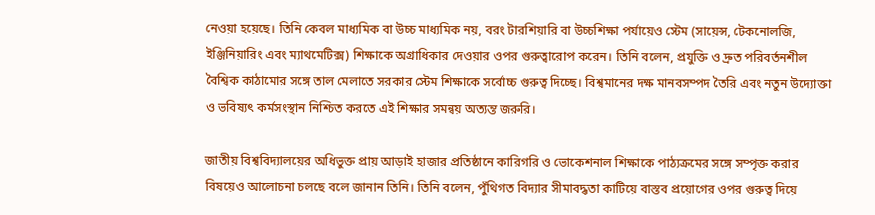নেওয়া হয়েছে। তিনি কেবল মাধ্যমিক বা উচ্চ মাধ্যমিক নয়, বরং টারশিয়ারি বা উচ্চশিক্ষা পর্যায়েও স্টেম (সায়েন্স, টেকনোলজি, ইঞ্জিনিয়ারিং এবং ম্যাথমেটিক্স) শিক্ষাকে অগ্রাধিকার দেওয়ার ওপর গুরুত্বারোপ করেন। তিনি বলেন, প্রযুক্তি ও দ্রুত পরিবর্তনশীল বৈশ্বিক কাঠামোর সঙ্গে তাল মেলাতে সরকার স্টেম শিক্ষাকে সর্বোচ্চ গুরুত্ব দিচ্ছে। বিশ্বমানের দক্ষ মানবসম্পদ তৈরি এবং নতুন উদ্যোক্তা ও ভবিষ্যৎ কর্মসংস্থান নিশ্চিত করতে এই শিক্ষার সমন্বয় অত্যন্ত জরুরি।

জাতীয় বিশ্ববিদ্যালয়ের অধিভুক্ত প্রায় আড়াই হাজার প্রতিষ্ঠানে কারিগরি ও ভোকেশনাল শিক্ষাকে পাঠ্যক্রমের সঙ্গে সম্পৃক্ত করার বিষয়েও আলোচনা চলছে বলে জানান তিনি। তিনি বলেন, পুঁথিগত বিদ্যার সীমাবদ্ধতা কাটিয়ে বাস্তব প্রয়োগের ওপর গুরুত্ব দিয়ে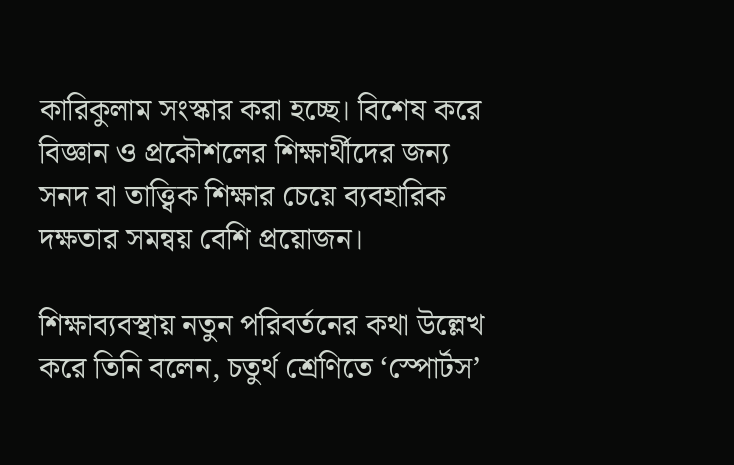কারিকুলাম সংস্কার করা হচ্ছে। বিশেষ করে বিজ্ঞান ও প্রকৌশলের শিক্ষার্থীদের জন্য সনদ বা তাত্ত্বিক শিক্ষার চেয়ে ব্যবহারিক দক্ষতার সমন্বয় বেশি প্রয়োজন।

শিক্ষাব্যবস্থায় নতুন পরিবর্তনের কথা উল্লেখ করে তিনি বলেন, চতুর্থ শ্রেণিতে ‘স্পোর্টস’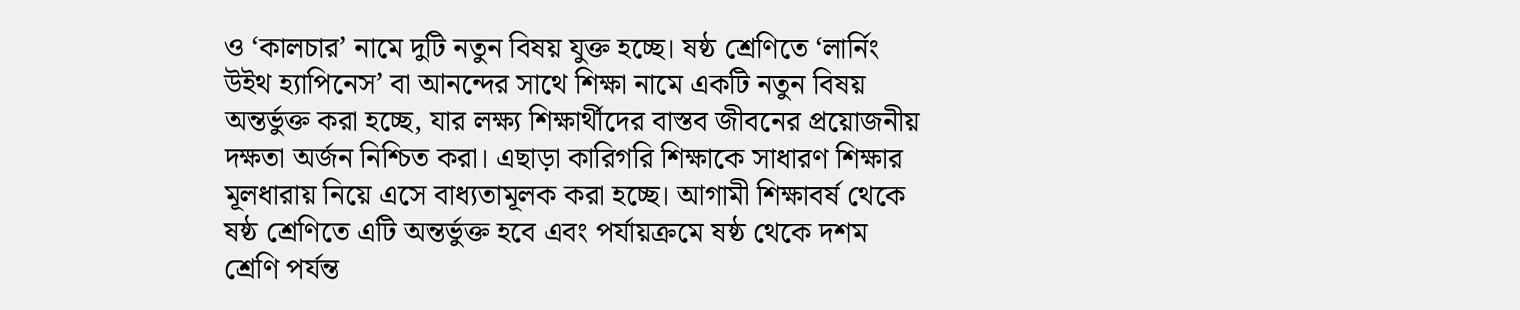ও ‘কালচার’ নামে দুটি নতুন বিষয় যুক্ত হচ্ছে। ষষ্ঠ শ্রেণিতে ‘লার্নিং উইথ হ্যাপিনেস’ বা আনন্দের সাথে শিক্ষা নামে একটি নতুন বিষয় অন্তর্ভুক্ত করা হচ্ছে, যার লক্ষ্য শিক্ষার্থীদের বাস্তব জীবনের প্রয়োজনীয় দক্ষতা অর্জন নিশ্চিত করা। এছাড়া কারিগরি শিক্ষাকে সাধারণ শিক্ষার মূলধারায় নিয়ে এসে বাধ্যতামূলক করা হচ্ছে। আগামী শিক্ষাবর্ষ থেকে ষষ্ঠ শ্রেণিতে এটি অন্তর্ভুক্ত হবে এবং পর্যায়ক্রমে ষষ্ঠ থেকে দশম শ্রেণি পর্যন্ত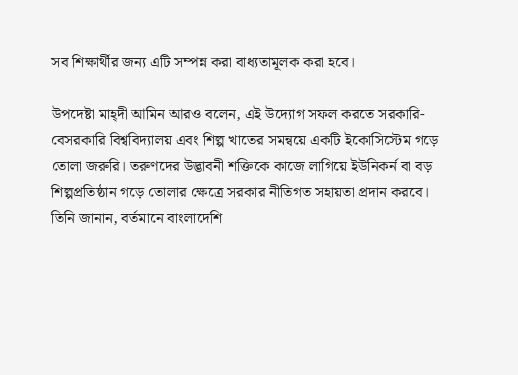সব শিক্ষার্থীর জন্য এটি সম্পন্ন করা বাধ্যতামূলক করা হবে।

উপদেষ্টা মাহ্দী আমিন আরও বলেন, এই উদ্যোগ সফল করতে সরকারি-বেসরকারি বিশ্ববিদ্যালয় এবং শিল্প খাতের সমন্বয়ে একটি ইকোসিস্টেম গড়ে তোলা জরুরি। তরুণদের উদ্ভাবনী শক্তিকে কাজে লাগিয়ে ইউনিকর্ন বা বড় শিল্পপ্রতিষ্ঠান গড়ে তোলার ক্ষেত্রে সরকার নীতিগত সহায়তা প্রদান করবে। তিনি জানান, বর্তমানে বাংলাদেশি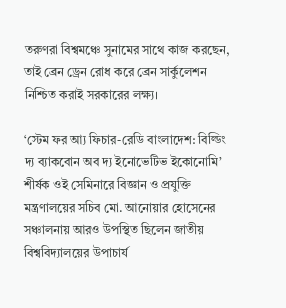তরুণরা বিশ্বমঞ্চে সুনামের সাথে কাজ করছেন, তাই ব্রেন ড্রেন রোধ করে ব্রেন সার্কুলেশন নিশ্চিত করাই সরকারের লক্ষ্য।

‘স্টেম ফর আ্য ফিচার-রেডি বাংলাদেশ: বিল্ডিং দ্য ব্যাকবোন অব দ্য ইনোভেটিভ ইকোনোমি’ শীর্ষক ওই সেমিনারে বিজ্ঞান ও প্রযুক্তি মন্ত্রণালয়ের সচিব মো. আনোয়ার হোসেনের সঞ্চালনায় আরও উপস্থিত ছিলেন জাতীয় বিশ্ববিদ্যালয়ের উপাচার্য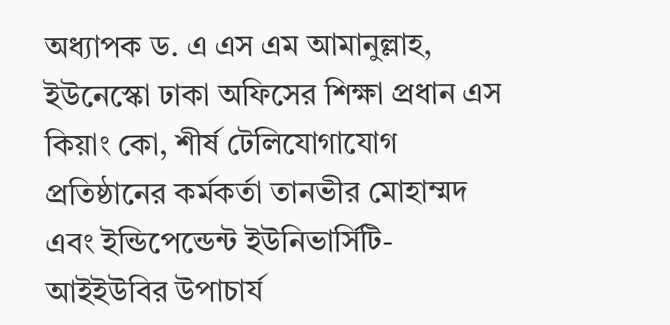অধ্যাপক ড. এ এস এম আমানুল্লাহ, ইউনেস্কো ঢাকা অফিসের শিক্ষা প্রধান এস কিয়াং কো, শীর্ষ টেলিযোগাযোগ প্রতিষ্ঠানের কর্মকর্তা তানভীর মোহাম্মদ এবং ইন্ডিপেন্ডেন্ট ইউনিভার্সিটি-আইইউবির উপাচার্য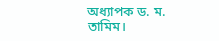অধ্যাপক ড. ম. তামিম।